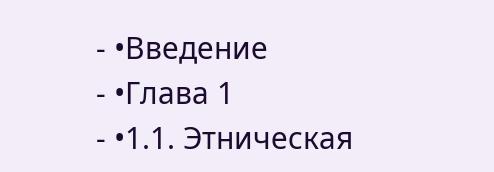- •Введение
- •Глава 1
- •1.1. Этническая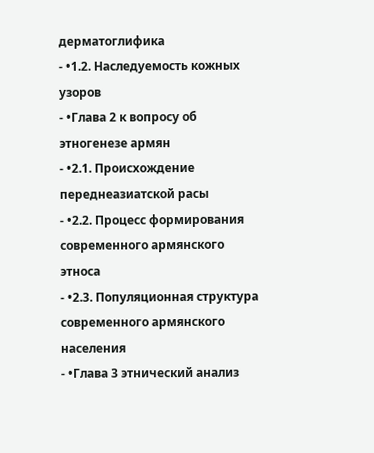дерматоглифика
- •1.2. Наследуемость кожных узоров
- •Глава 2 к вопросу об этногенезе армян
- •2.1. Происхождение переднеазиатской расы
- •2.2. Процесс формирования современного армянского этноса
- •2.3. Популяционная структура современного армянского населения
- •Глава 3 этнический анализ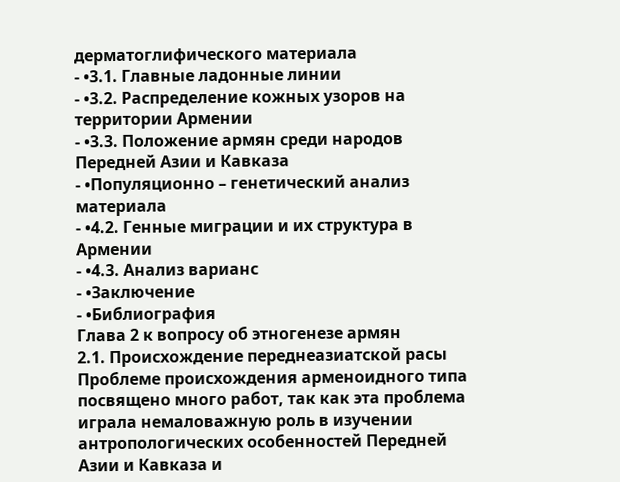дерматоглифического материала
- •3.1. Главные ладонные линии
- •3.2. Распределение кожных узоров на территории Армении
- •3.3. Положение армян среди народов Передней Азии и Кавказа
- •Популяционно – генетический анализ материала
- •4.2. Генные миграции и их структура в Армении
- •4.3. Анализ варианс
- •Заключение
- •Библиография
Глава 2 к вопросу об этногенезе армян
2.1. Происхождение переднеазиатской расы
Проблеме происхождения арменоидного типа посвящено много работ, так как эта проблема играла немаловажную роль в изучении антропологических особенностей Передней Азии и Кавказа и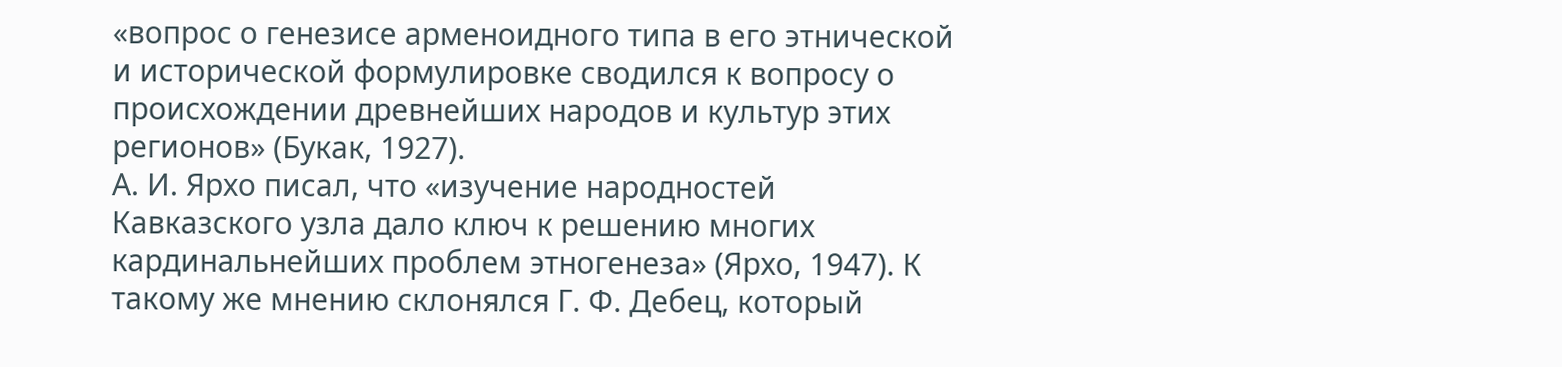«вопрос о генезисе арменоидного типа в его этнической и исторической формулировке сводился к вопросу о происхождении древнейших народов и культур этих регионов» (Букак, 1927).
А. И. Ярхо писал, что «изучение народностей Кавказского узла дало ключ к решению многих кардинальнейших проблем этногенеза» (Ярхо, 1947). К такому же мнению склонялся Г. Ф. Дебец, который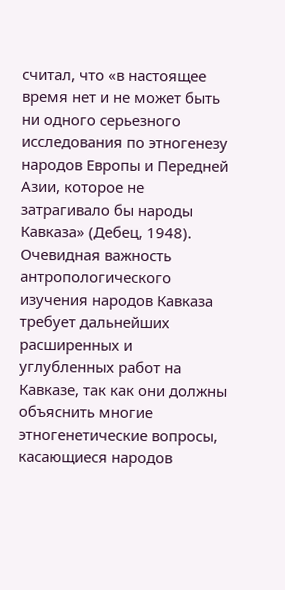считал, что «в настоящее время нет и не может быть ни одного серьезного исследования по этногенезу народов Европы и Передней Азии, которое не затрагивало бы народы Кавказа» (Дебец, 1948).
Очевидная важность антропологического изучения народов Кавказа требует дальнейших расширенных и углубленных работ на Кавказе, так как они должны объяснить многие этногенетические вопросы, касающиеся народов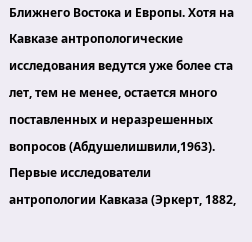Ближнего Востока и Европы. Хотя на Кавказе антропологические исследования ведутся уже более ста лет, тем не менее, остается много поставленных и неразрешенных вопросов (Абдушелишвили,1963).
Первые исследователи антропологии Кавказа (Эркерт, 1882,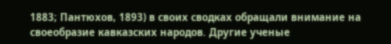1883; Пантюхов, 1893) в своих сводках обращали внимание на своеобразие кавказских народов. Другие ученые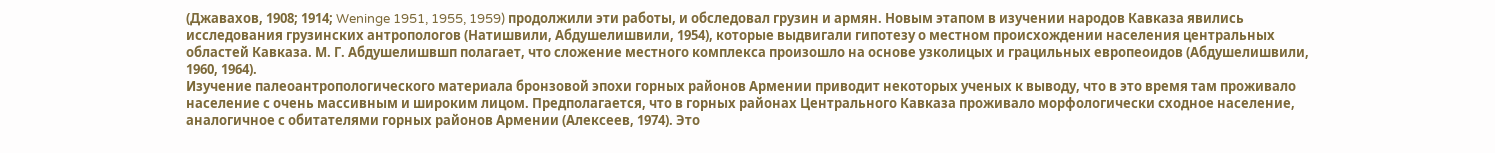(Джавахов, 1908; 1914; Weninge 1951, 1955, 1959) продолжили эти работы, и обследовал грузин и армян. Новым этапом в изучении народов Кавказа явились исследования грузинских антропологов (Натишвили, Абдушелишвили, 1954), которые выдвигали гипотезу о местном происхождении населения центральных областей Кавказа. М. Г. Абдушелишвшп полагает, что сложение местного комплекса произошло на основе узколицых и грацильных европеоидов (Абдушелишвили, 1960, 1964).
Изучение палеоантропологического материала бронзовой эпохи горных районов Армении приводит некоторых ученых к выводу, что в это время там проживало население с очень массивным и широким лицом. Предполагается, что в горных районах Центрального Кавказа проживало морфологически сходное население, аналогичное с обитателями горных районов Армении (Алексеев, 1974). Это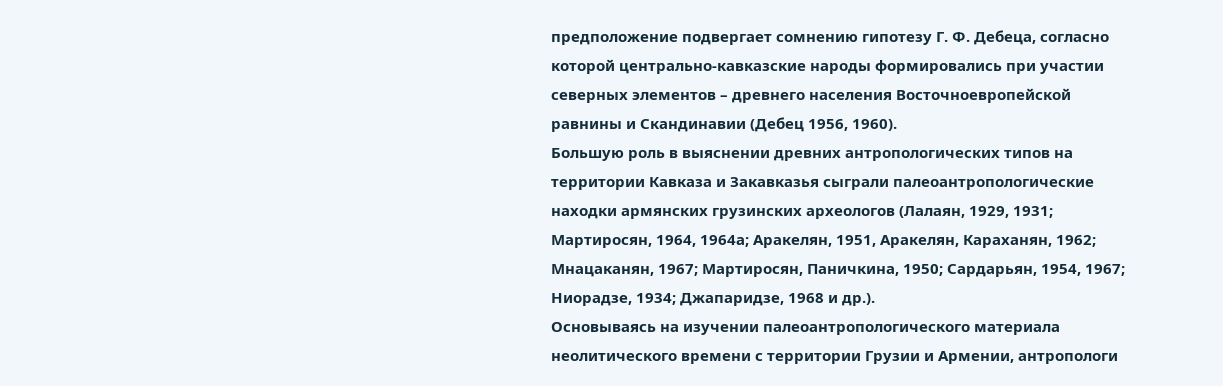предположение подвергает сомнению гипотезу Г. Ф. Дебеца, согласно которой центрально-кавказские народы формировались при участии северных элементов – древнего населения Восточноевропейской равнины и Скандинавии (Дебец 1956, 1960).
Большую роль в выяснении древних антропологических типов на территории Кавказа и Закавказья сыграли палеоантропологические находки армянских грузинских археологов (Лалаян, 1929, 1931; Мартиросян, 1964, 1964а; Аракелян, 1951, Аракелян, Караханян, 1962; Мнацаканян, 1967; Мартиросян, Паничкина, 1950; Сардарьян, 1954, 1967; Ниорадзе, 1934; Джапаридзе, 1968 и др.).
Основываясь на изучении палеоантропологического материала неолитического времени с территории Грузии и Армении, антропологи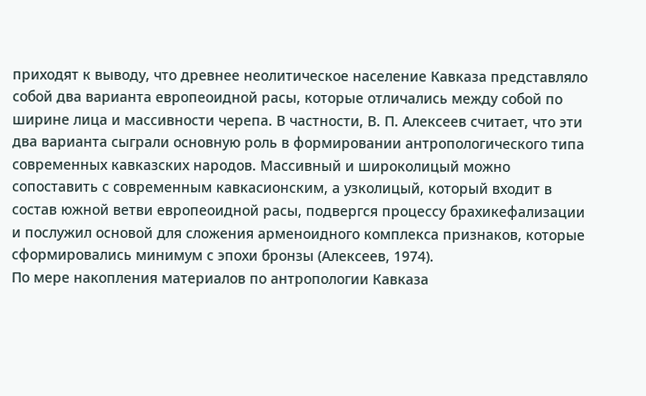приходят к выводу, что древнее неолитическое население Кавказа представляло собой два варианта европеоидной расы, которые отличались между собой по ширине лица и массивности черепа. В частности, В. П. Алексеев считает, что эти два варианта сыграли основную роль в формировании антропологического типа современных кавказских народов. Массивный и широколицый можно сопоставить с современным кавкасионским, а узколицый, который входит в состав южной ветви европеоидной расы, подвергся процессу брахикефализации и послужил основой для сложения арменоидного комплекса признаков, которые сформировались минимум с эпохи бронзы (Алексеев, 1974).
По мере накопления материалов по антропологии Кавказа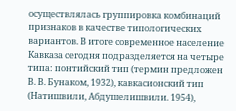осуществлялась группировка комбинаций признаков в качестве типологических вариантов. В итоге современное население Кавказа сегодня подразделяется на четыре типа: понтийский тип (термин предложен В. В. Бунаком, 1932), кавкасионский тип (Натишвили, Абдушелишвили. 1954),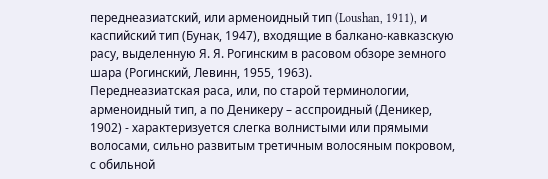переднеазиатский, или арменоидный тип (Loushan, 1911), и каспийский тип (Бунак, 1947), входящие в балкано-кавказскую расу, выделенную Я. Я. Рогинским в расовом обзоре земного шара (Рогинский, Левинн, 1955, 1963).
Переднеазиатская раса, или, по старой терминологии, арменоидный тип, а по Деникеру – асспроидный (Деникер, 1902) - характеризуется слегка волнистыми или прямыми волосами, сильно развитым третичным волосяным покровом, с обильной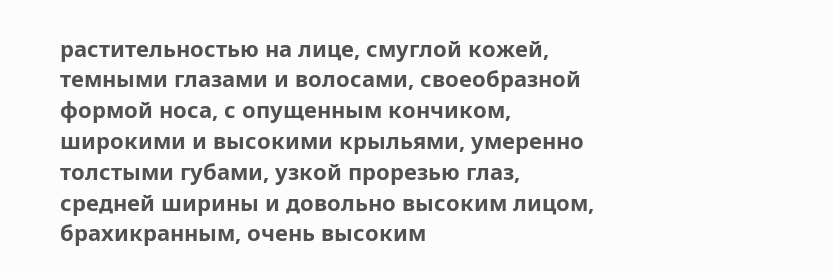растительностью на лице, смуглой кожей, темными глазами и волосами, своеобразной формой носа, с опущенным кончиком, широкими и высокими крыльями, умеренно толстыми губами, узкой прорезью глаз, средней ширины и довольно высоким лицом, брахикранным, очень высоким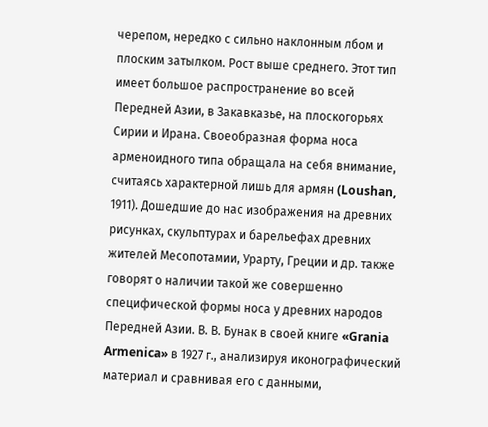черепом, нередко с сильно наклонным лбом и плоским затылком. Рост выше среднего. Этот тип имеет большое распространение во всей Передней Азии, в Закавказье, на плоскогорьях Сирии и Ирана. Своеобразная форма носа арменоидного типа обращала на себя внимание, считаясь характерной лишь для армян (Loushan, 1911). Дошедшие до нас изображения на древних рисунках, скульптурах и барельефах древних жителей Месопотамии, Урарту, Греции и др. также говорят о наличии такой же совершенно специфической формы носа у древних народов Передней Азии. В. В. Бунак в своей книге «Grania Armenica» в 1927 г., анализируя иконографический материал и сравнивая его с данными,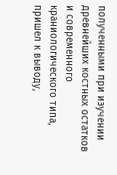полученными при изучении древнейших костных остатков и современного краниологического типа, пришел к выводу,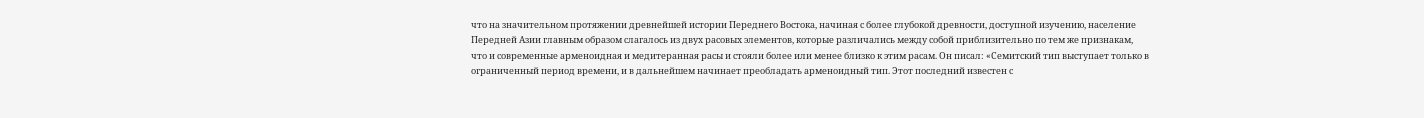что на значительном протяжении древнейшей истории Переднего Востока, начиная с более глубокой древности, доступной изучению, население Передней Азии главным образом слагалось из двух расовых элементов, которые различались между собой приблизительно по тем же признакам, что и современные арменоидная и медитеранная расы и стояли более или менее близко к этим расам. Он писал: «Семитский тип выступает только в ограниченный период времени, и в дальнейшем начинает преобладать арменоидный тип. Этот последний известен с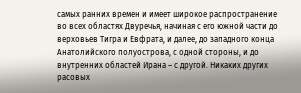самых ранних времен и имеет широкое распространение во всех областях Двуречья, начиная с его южной части до верховьев Тигра и Евфрата, и далее, до западного конца Анатолийского полуострова, с одной стороны, и до внутренних областей Ирана – с другой. Никаких других расовых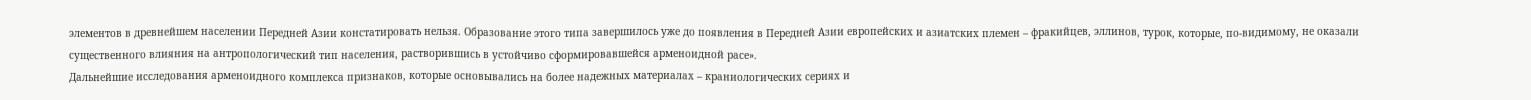элементов в древнейшем населении Передней Азии констатировать нельзя. Образование этого типа завершилось уже до появления в Передней Азии европейских и азиатских племен – фракийцев, эллинов, турок, которые, по-видимому, не оказали существенного влияния на антропологический тип населения, растворившись в устойчиво сформировавшейся арменоидной расе».
Дальнейшие исследования арменоидного комплекса признаков, которые основывались на более надежных материалах – краниологических сериях и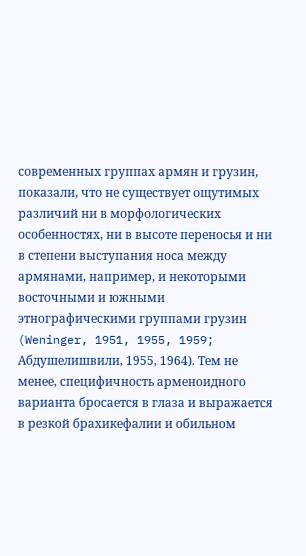современных группах армян и грузин, показали, что не существует ощутимых различий ни в морфологических особенностях, ни в высоте переносья и ни в степени выступания носа между армянами, например, и некоторыми восточными и южными этнографическими группами грузин (Weninger, 1951, 1955, 1959; Абдушелишвили, 1955, 1964). Тем не менее, специфичность арменоидного варианта бросается в глаза и выражается в резкой брахикефалии и обильном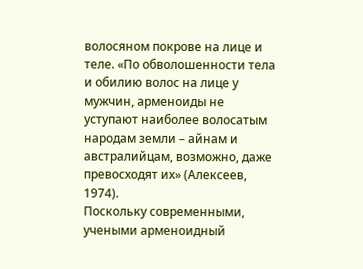волосяном покрове на лице и теле. «По обволошенности тела и обилию волос на лице у мужчин, арменоиды не уступают наиболее волосатым народам земли – айнам и австралийцам, возможно, даже превосходят их» (Алексеев, 1974).
Поскольку современными, учеными арменоидный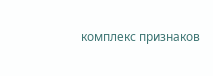комплекс признаков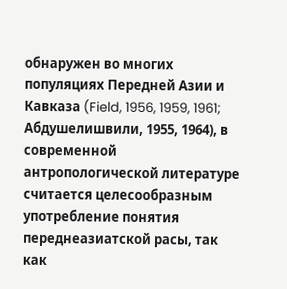обнаружен во многих популяциях Передней Азии и Кавказа (Field, 1956, 1959, 1961; Абдушелишвили, 1955, 1964), в современной антропологической литературе считается целесообразным употребление понятия переднеазиатской расы, так как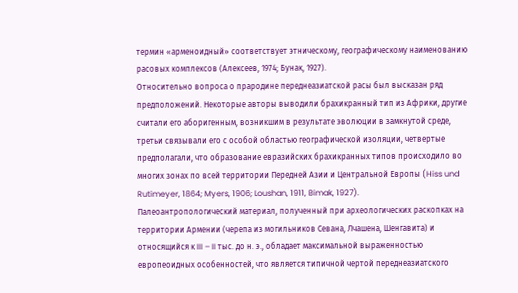термин «арменоидный» соответствует этническому, географическому наименованию расовых комплексов (Алексеев, 1974; Бунак, 1927).
Относительно вопроса о прародине переднеазиатской расы был высказан ряд предположений. Некоторые авторы выводили брахикранный тип из Африки, другие считали его аборигенным, возникшим в результате эволюции в замкнутой среде, третьи связывали его с особой областью географической изоляции, четвертые предполагали, что образование евразийских брахикранных типов происходило во многих зонах по всей территории Передней Азии и Центральной Европы (Hiss und Rutimeyer, 1864; Myers, 1906; Loushan, 1911, Bimak, 1927).
Палеоантропологический материал, полученный при археологических раскопках на территории Армении (черепа из могильников Севана, Лчашена, Шенгавита) и относящийся к III – II тыс. до н. э., обладает максимальной выраженностью европеоидных особенностей, что является типичной чертой переднеазиатского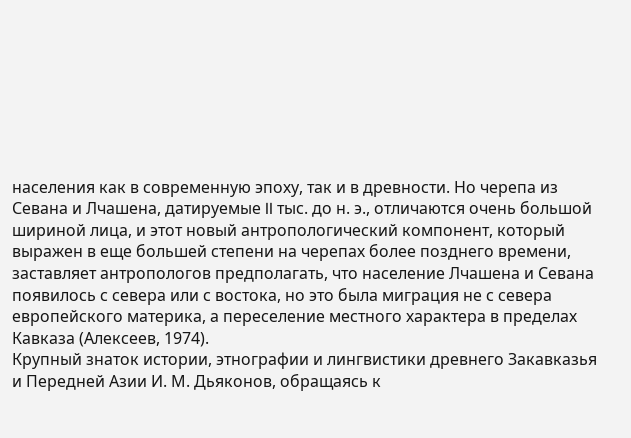населения как в современную эпоху, так и в древности. Но черепа из Севана и Лчашена, датируемые II тыс. до н. э., отличаются очень большой шириной лица, и этот новый антропологический компонент, который выражен в еще большей степени на черепах более позднего времени, заставляет антропологов предполагать, что население Лчашена и Севана появилось с севера или с востока, но это была миграция не с севера европейского материка, а переселение местного характера в пределах Кавказа (Алексеев, 1974).
Крупный знаток истории, этнографии и лингвистики древнего Закавказья и Передней Азии И. М. Дьяконов, обращаясь к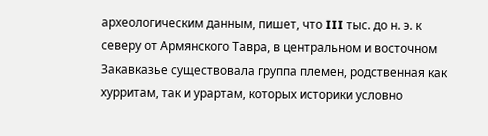археологическим данным, пишет, что III тыс. до н. э. к северу от Армянского Тавра, в центральном и восточном Закавказье существовала группа племен, родственная как хурритам, так и урартам, которых историки условно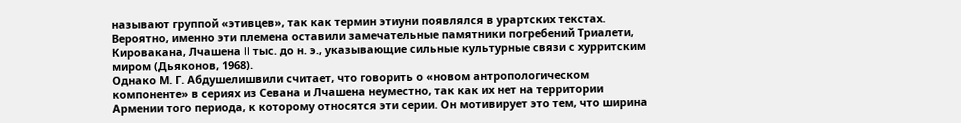называют группой «этивцев», так как термин этиуни появлялся в урартских текстах. Вероятно, именно эти племена оставили замечательные памятники погребений Триалети, Кировакана, Лчашена II тыс. до н. э., указывающие сильные культурные связи с хурритским миром (Дьяконов, 1968).
Однако М. Г. Абдушелишвили считает, что говорить о «новом антропологическом компоненте» в сериях из Севана и Лчашена неуместно, так как их нет на территории Армении того периода, к которому относятся эти серии. Он мотивирует это тем, что ширина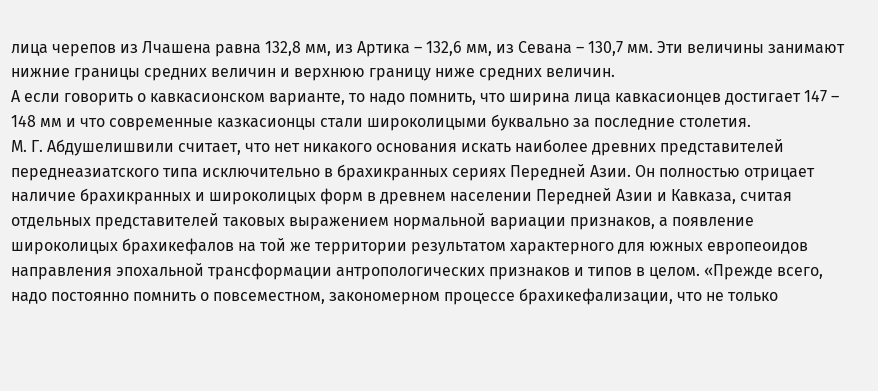лица черепов из Лчашена равна 132,8 мм, из Артика – 132,6 мм, из Севана – 130,7 мм. Эти величины занимают нижние границы средних величин и верхнюю границу ниже средних величин.
А если говорить о кавкасионском варианте, то надо помнить, что ширина лица кавкасионцев достигает 147 – 148 мм и что современные казкасионцы стали широколицыми буквально за последние столетия.
М. Г. Абдушелишвили считает, что нет никакого основания искать наиболее древних представителей переднеазиатского типа исключительно в брахикранных сериях Передней Азии. Он полностью отрицает наличие брахикранных и широколицых форм в древнем населении Передней Азии и Кавказа, считая отдельных представителей таковых выражением нормальной вариации признаков, а появление широколицых брахикефалов на той же территории результатом характерного для южных европеоидов направления эпохальной трансформации антропологических признаков и типов в целом. «Прежде всего, надо постоянно помнить о повсеместном, закономерном процессе брахикефализации, что не только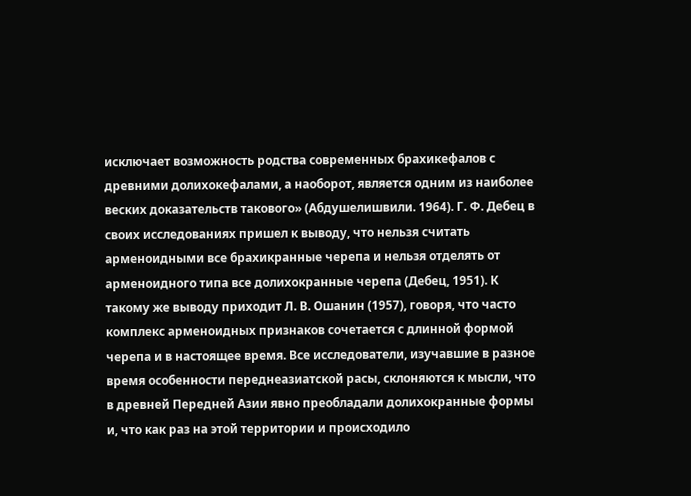исключает возможность родства современных брахикефалов с древними долихокефалами, а наоборот, является одним из наиболее веских доказательств такового» (Абдушелишвили. 1964). Г. Ф. Дебец в своих исследованиях пришел к выводу, что нельзя считать арменоидными все брахикранные черепа и нельзя отделять от арменоидного типа все долихокранные черепа (Дебец, 1951). К такому же выводу приходит Л. В. Ошанин (1957), говоря, что часто комплекс арменоидных признаков сочетается с длинной формой черепа и в настоящее время. Все исследователи, изучавшие в разное время особенности переднеазиатской расы, склоняются к мысли, что в древней Передней Азии явно преобладали долихокранные формы и, что как раз на этой территории и происходило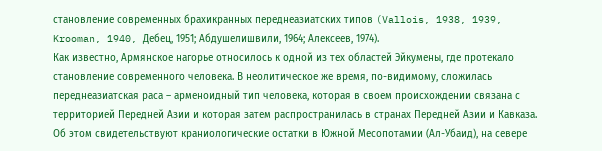становление современных брахикранных переднеазиатских типов (Vallois, 1938, 1939, Krooman, 1940, Дебец, 1951; Абдушелишвили, 1964; Алексеев, 1974).
Как известно, Армянское нагорье относилось к одной из тех областей Эйкумены, где протекало становление современного человека. В неолитическое же время, по-видимому, сложилась переднеазиатская раса – арменоидный тип человека, которая в своем происхождении связана с территорией Передней Азии и которая затем распространилась в странах Передней Азии и Кавказа. Об этом свидетельствуют краниологические остатки в Южной Месопотамии (Ал-Убаид), на севере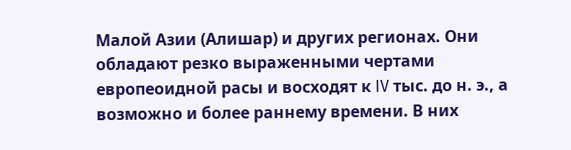Малой Азии (Алишар) и других регионах. Они обладают резко выраженными чертами европеоидной расы и восходят к IV тыс. до н. э., а возможно и более раннему времени. В них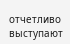отчетливо выступают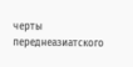черты переднеазиатского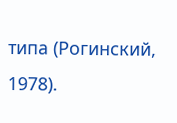типа (Рогинский, 1978).